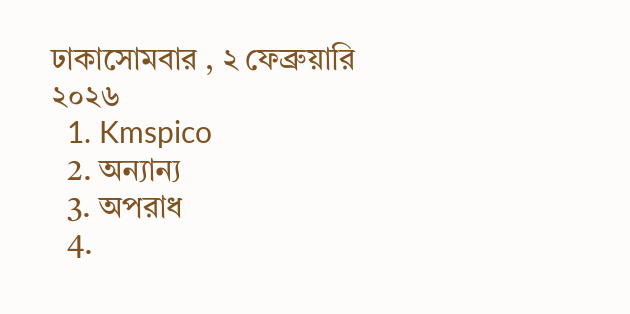ঢাকাসোমবার , ২ ফেব্রুয়ারি ২০২৬
  1. Kmspico
  2. অন্যান্য
  3. অপরাধ
  4.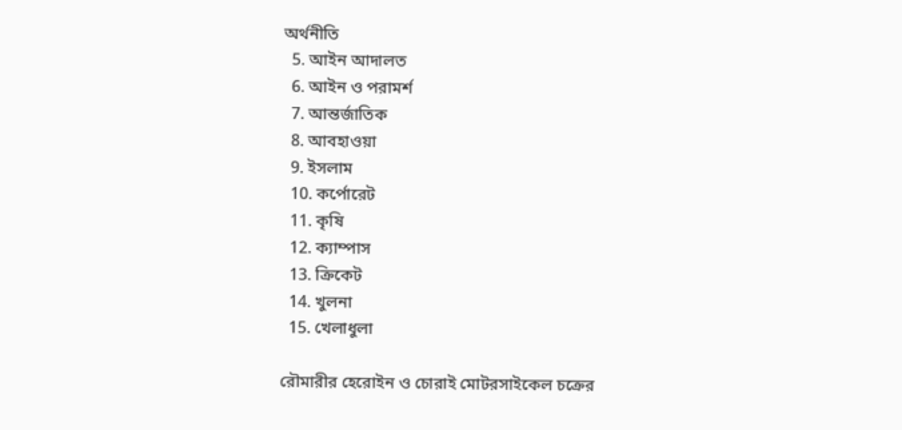অর্থনীতি
  5. আইন আদালত
  6. আইন ও পরামর্শ
  7. আন্তর্জাতিক
  8. আবহাওয়া
  9. ইসলাম
  10. কর্পোরেট
  11. কৃষি
  12. ক্যাম্পাস
  13. ক্রিকেট
  14. খুলনা
  15. খেলাধুলা

রৌমারীর হেরোইন ও চোরাই মোটরসাইকেল চক্রের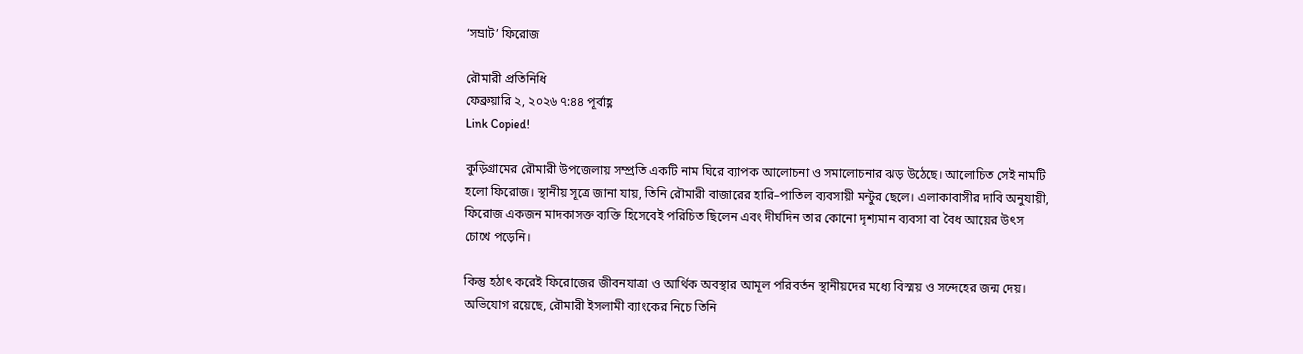‘সম্রাট’ ফিরোজ

রৌমারী প্রতিনিধি
ফেব্রুয়ারি ২, ২০২৬ ৭:৪৪ পূর্বাহ্ণ
Link Copied!

কুড়িগ্রামের রৌমারী উপজেলায় সম্প্রতি একটি নাম ঘিরে ব্যাপক আলোচনা ও সমালোচনার ঝড় উঠেছে। আলোচিত সেই নামটি হলো ফিরোজ। স্থানীয় সূত্রে জানা যায়, তিনি রৌমারী বাজারের হারি–পাতিল ব্যবসায়ী মন্টুর ছেলে। এলাকাবাসীর দাবি অনুযায়ী, ফিরোজ একজন মাদকাসক্ত ব্যক্তি হিসেবেই পরিচিত ছিলেন এবং দীর্ঘদিন তার কোনো দৃশ্যমান ব্যবসা বা বৈধ আয়ের উৎস চোখে পড়েনি।

কিন্তু হঠাৎ করেই ফিরোজের জীবনযাত্রা ও আর্থিক অবস্থার আমূল পরিবর্তন স্থানীয়দের মধ্যে বিস্ময় ও সন্দেহের জন্ম দেয়। অভিযোগ রয়েছে, রৌমারী ইসলামী ব্যাংকের নিচে তিনি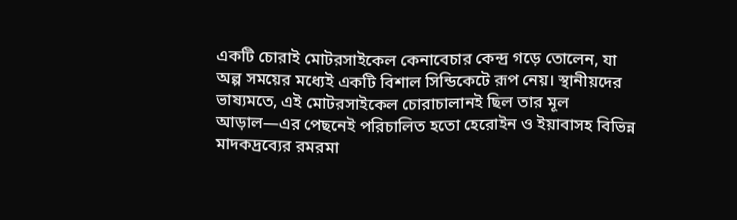একটি চোরাই মোটরসাইকেল কেনাবেচার কেন্দ্র গড়ে তোলেন, যা অল্প সময়ের মধ্যেই একটি বিশাল সিন্ডিকেটে রূপ নেয়। স্থানীয়দের ভাষ্যমতে, এই মোটরসাইকেল চোরাচালানই ছিল তার মূল আড়াল—এর পেছনেই পরিচালিত হতো হেরোইন ও ইয়াবাসহ বিভিন্ন মাদকদ্রব্যের রমরমা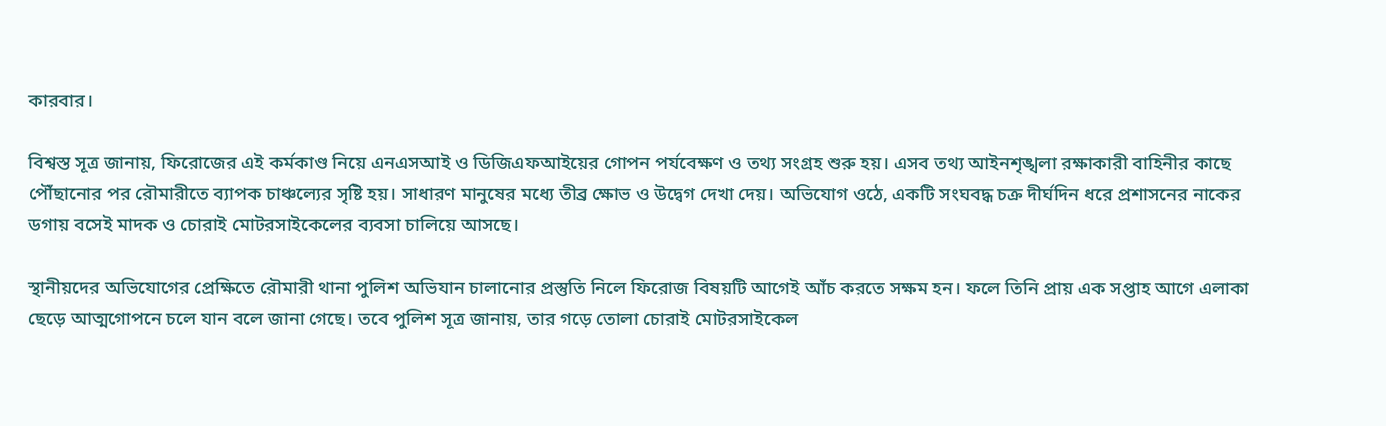কারবার।

বিশ্বস্ত সূত্র জানায়, ফিরোজের এই কর্মকাণ্ড নিয়ে এনএসআই ও ডিজিএফআইয়ের গোপন পর্যবেক্ষণ ও তথ্য সংগ্রহ শুরু হয়। এসব তথ্য আইনশৃঙ্খলা রক্ষাকারী বাহিনীর কাছে পৌঁছানোর পর রৌমারীতে ব্যাপক চাঞ্চল্যের সৃষ্টি হয়। সাধারণ মানুষের মধ্যে তীব্র ক্ষোভ ও উদ্বেগ দেখা দেয়। অভিযোগ ওঠে, একটি সংঘবদ্ধ চক্র দীর্ঘদিন ধরে প্রশাসনের নাকের ডগায় বসেই মাদক ও চোরাই মোটরসাইকেলের ব্যবসা চালিয়ে আসছে।

স্থানীয়দের অভিযোগের প্রেক্ষিতে রৌমারী থানা পুলিশ অভিযান চালানোর প্রস্তুতি নিলে ফিরোজ বিষয়টি আগেই আঁচ করতে সক্ষম হন। ফলে তিনি প্রায় এক সপ্তাহ আগে এলাকা ছেড়ে আত্মগোপনে চলে যান বলে জানা গেছে। তবে পুলিশ সূত্র জানায়, তার গড়ে তোলা চোরাই মোটরসাইকেল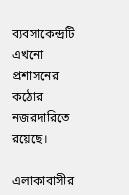ব্যবসাকেন্দ্রটি এখনো প্রশাসনের কঠোর নজরদারিতে রয়েছে।

এলাকাবাসীর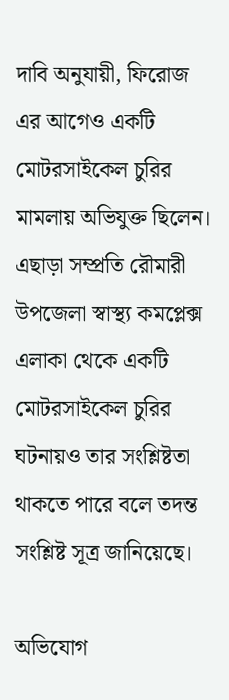দাবি অনুযায়ী, ফিরোজ এর আগেও একটি মোটরসাইকেল চুরির মামলায় অভিযুক্ত ছিলেন। এছাড়া সম্প্রতি রৌমারী উপজেলা স্বাস্থ্য কমপ্লেক্স এলাকা থেকে একটি মোটরসাইকেল চুরির ঘটনায়ও তার সংশ্লিষ্টতা থাকতে পারে বলে তদন্ত সংশ্লিষ্ট সূত্র জানিয়েছে।

অভিযোগ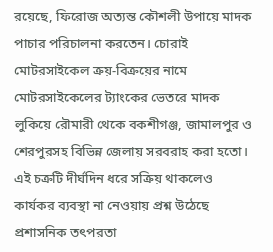রয়েছে, ফিরোজ অত্যন্ত কৌশলী উপায়ে মাদক পাচার পরিচালনা করতেন। চোরাই মোটরসাইকেল ক্রয়-বিক্রয়ের নামে মোটরসাইকেলের ট্যাংকের ভেতরে মাদক লুকিয়ে রৌমারী থেকে বকশীগঞ্জ, জামালপুর ও শেরপুরসহ বিভিন্ন জেলায় সরবরাহ করা হতো। এই চক্রটি দীর্ঘদিন ধরে সক্রিয় থাকলেও কার্যকর ব্যবস্থা না নেওয়ায় প্রশ্ন উঠেছে প্রশাসনিক তৎপরতা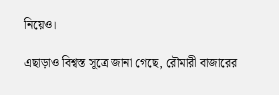নিয়েও।

এছাড়াও বিশ্বস্ত সূত্রে জানা গেছে, রৌমারী বাজারের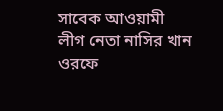সাবেক আওয়ামী লীগ নেতা নাসির খান ওরফে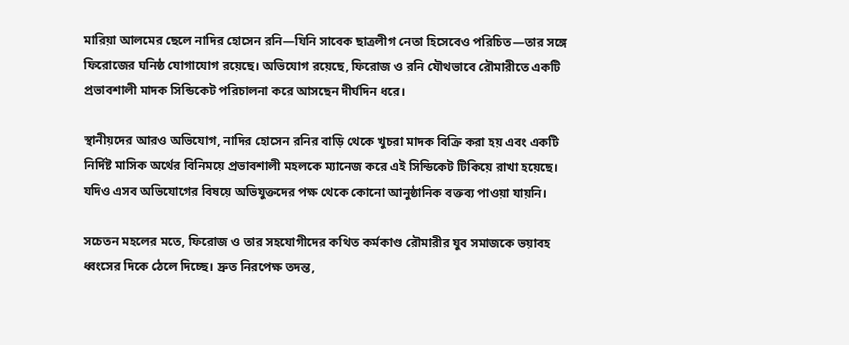মারিয়া আলমের ছেলে নাদির হোসেন রনি—যিনি সাবেক ছাত্রলীগ নেতা হিসেবেও পরিচিত—তার সঙ্গে ফিরোজের ঘনিষ্ঠ যোগাযোগ রয়েছে। অভিযোগ রয়েছে, ফিরোজ ও রনি যৌথভাবে রৌমারীতে একটি প্রভাবশালী মাদক সিন্ডিকেট পরিচালনা করে আসছেন দীর্ঘদিন ধরে।

স্থানীয়দের আরও অভিযোগ, নাদির হোসেন রনির বাড়ি থেকে খুচরা মাদক বিক্রি করা হয় এবং একটি নির্দিষ্ট মাসিক অর্থের বিনিময়ে প্রভাবশালী মহলকে ম্যানেজ করে এই সিন্ডিকেট টিকিয়ে রাখা হয়েছে। যদিও এসব অভিযোগের বিষয়ে অভিযুক্তদের পক্ষ থেকে কোনো আনুষ্ঠানিক বক্তব্য পাওয়া যায়নি।

সচেতন মহলের মতে, ফিরোজ ও তার সহযোগীদের কথিত কর্মকাণ্ড রৌমারীর যুব সমাজকে ভয়াবহ ধ্বংসের দিকে ঠেলে দিচ্ছে। দ্রুত নিরপেক্ষ তদন্ত,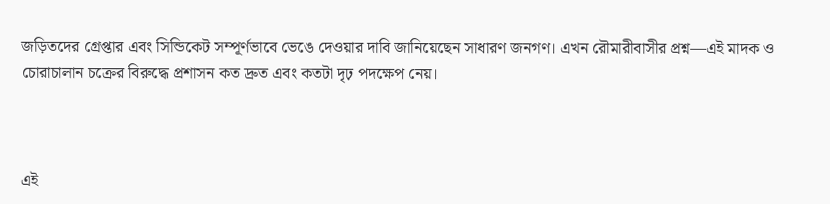জড়িতদের গ্রেপ্তার এবং সিন্ডিকেট সম্পূর্ণভাবে ভেঙে দেওয়ার দাবি জানিয়েছেন সাধারণ জনগণ। এখন রৌমারীবাসীর প্রশ্ন—এই মাদক ও চোরাচালান চক্রের বিরুদ্ধে প্রশাসন কত দ্রুত এবং কতটা দৃঢ় পদক্ষেপ নেয়।



এই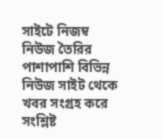সাইটে নিজম্ব নিউজ তৈরির পাশাপাশি বিভিন্ন নিউজ সাইট থেকে খবর সংগ্রহ করে সংশ্লিষ্ট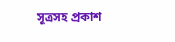সূত্রসহ প্রকাশ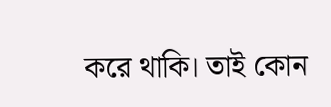করে থাকি। তাই কোন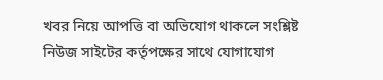খবর নিয়ে আপত্তি বা অভিযোগ থাকলে সংশ্লিষ্ট নিউজ সাইটের কর্তৃপক্ষের সাথে যোগাযোগ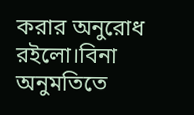করার অনুরোধ রইলো।বিনা অনুমতিতে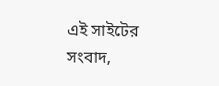এই সাইটের সংবাদ,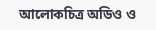আলোকচিত্র অডিও ও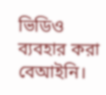ভিডিও ব্যবহার করা বেআইনি।